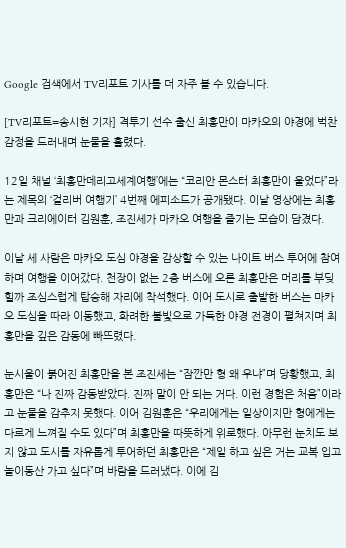Google 검색에서 TV리포트 기사를 더 자주 볼 수 있습니다.

[TV리포트=송시현 기자] 격투기 선수 출신 최홍만이 마카오의 야경에 벅찬 감정을 드러내며 눈물을 흘렸다.

12일 채널 ‘최홍만데리고세계여행’에는 “코리안 몬스터 최홍만이 울었다”라는 제목의 ‘걸리버 여행기’ 4번째 에피소드가 공개됐다. 이날 영상에는 최홍만과 크리에이터 김원훈, 조진세가 마카오 여행을 즐기는 모습이 담겼다.

이날 세 사람은 마카오 도심 야경을 감상할 수 있는 나이트 버스 투어에 참여하며 여행을 이어갔다. 천장이 없는 2층 버스에 오른 최홍만은 머리를 부딪힐까 조심스럽게 탑승해 자리에 착석했다. 이어 도시로 출발한 버스는 마카오 도심을 따라 이동했고, 화려한 불빛으로 가득한 야경 전경이 펼쳐지며 최홍만을 깊은 감동에 빠뜨렸다.

눈시울이 붉어진 최홍만을 본 조진세는 “잠깐만 형 왜 우냐”며 당황했고, 최홍만은 “나 진짜 감동받았다. 진짜 말이 안 되는 거다. 이런 경험은 처음”이라고 눈물을 감추지 못했다. 이어 김원훈은 “우리에게는 일상이지만 형에게는 다르게 느껴질 수도 있다”며 최홍만을 따뜻하게 위로했다. 아무런 눈치도 보지 않고 도시를 자유롭게 투어하던 최홍만은 “제일 하고 싶은 거는 교복 입고 놀이동산 가고 싶다”며 바람을 드러냈다. 이에 김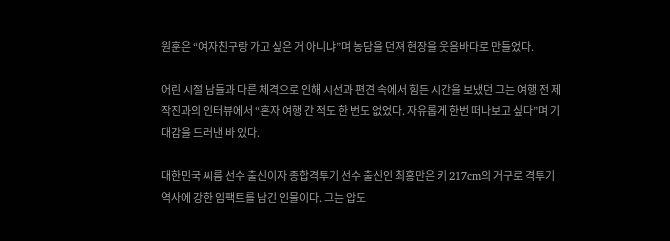원훈은 “여자친구랑 가고 싶은 거 아니냐”며 농담을 던져 현장을 웃음바다로 만들었다.

어린 시절 남들과 다른 체격으로 인해 시선과 편견 속에서 힘든 시간을 보냈던 그는 여행 전 제작진과의 인터뷰에서 “혼자 여행 간 적도 한 번도 없었다. 자유롭게 한번 떠나보고 싶다”며 기대감을 드러낸 바 있다.

대한민국 씨름 선수 출신이자 종합격투기 선수 출신인 최홍만은 키 217cm의 거구로 격투기 역사에 강한 임팩트를 남긴 인물이다. 그는 압도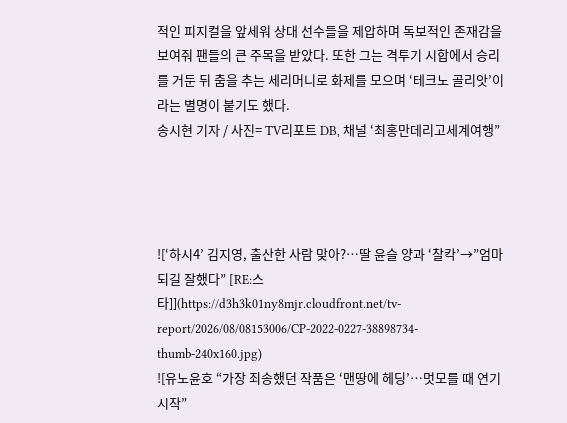적인 피지컬을 앞세워 상대 선수들을 제압하며 독보적인 존재감을 보여줘 팬들의 큰 주목을 받았다. 또한 그는 격투기 시합에서 승리를 거둔 뒤 춤을 추는 세리머니로 화제를 모으며 ‘테크노 골리앗’이라는 별명이 붙기도 했다.
송시현 기자 / 사진= TV리포트 DB, 채널 ‘최홍만데리고세계여행”




![‘하시4’ 김지영, 출산한 사람 맞아?…딸 윤슬 양과 ‘찰칵’→”엄마 되길 잘했다” [RE:스타]](https://d3h3k01ny8mjr.cloudfront.net/tv-report/2026/08/08153006/CP-2022-0227-38898734-thumb-240x160.jpg)
![유노윤호 “가장 죄송했던 작품은 ‘맨땅에 헤딩’…멋모를 때 연기 시작”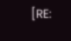[RE: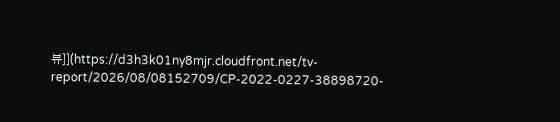뷰]](https://d3h3k01ny8mjr.cloudfront.net/tv-report/2026/08/08152709/CP-2022-0227-38898720-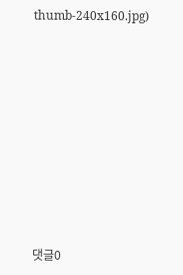thumb-240x160.jpg)













댓글0